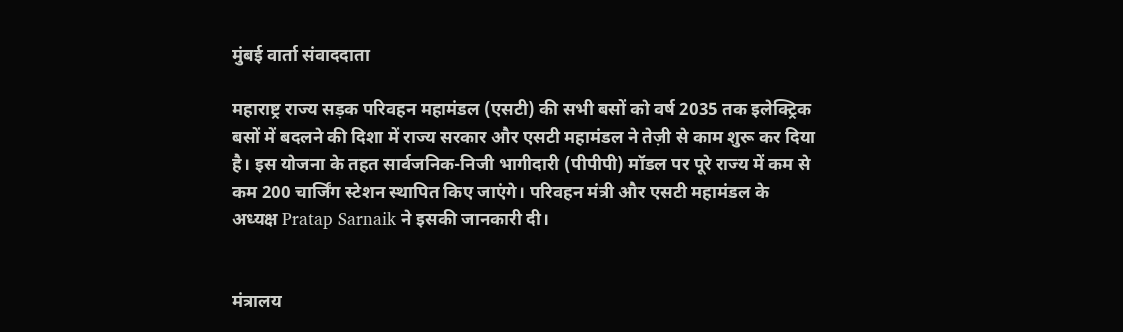मुंबई वार्ता संवाददाता

महाराष्ट्र राज्य सड़क परिवहन महामंडल (एसटी) की सभी बसों को वर्ष 2035 तक इलेक्ट्रिक बसों में बदलने की दिशा में राज्य सरकार और एसटी महामंडल ने तेज़ी से काम शुरू कर दिया है। इस योजना के तहत सार्वजनिक-निजी भागीदारी (पीपीपी) मॉडल पर पूरे राज्य में कम से कम 200 चार्जिंग स्टेशन स्थापित किए जाएंगे। परिवहन मंत्री और एसटी महामंडल के अध्यक्ष Pratap Sarnaik ने इसकी जानकारी दी।


मंत्रालय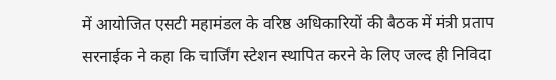में आयोजित एसटी महामंडल के वरिष्ठ अधिकारियों की बैठक में मंत्री प्रताप सरनाईक ने कहा कि चार्जिंग स्टेशन स्थापित करने के लिए जल्द ही निविदा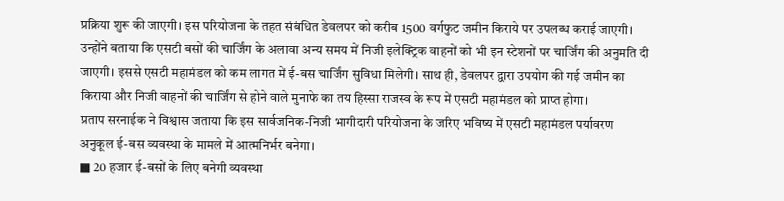प्रक्रिया शुरू की जाएगी। इस परियोजना के तहत संबंधित डेवलपर को करीब 1500 वर्गफुट जमीन किराये पर उपलब्ध कराई जाएगी।
उन्होंने बताया कि एसटी बसों की चार्जिंग के अलावा अन्य समय में निजी इलेक्ट्रिक वाहनों को भी इन स्टेशनों पर चार्जिंग की अनुमति दी जाएगी। इससे एसटी महामंडल को कम लागत में ई-बस चार्जिंग सुविधा मिलेगी। साथ ही, डेवलपर द्वारा उपयोग की गई जमीन का किराया और निजी वाहनों की चार्जिंग से होने वाले मुनाफे का तय हिस्सा राजस्व के रूप में एसटी महामंडल को प्राप्त होगा।
प्रताप सरनाईक ने विश्वास जताया कि इस सार्वजनिक-निजी भागीदारी परियोजना के जरिए भविष्य में एसटी महामंडल पर्यावरण अनुकूल ई-बस व्यवस्था के मामले में आत्मनिर्भर बनेगा।
■ 20 हजार ई-बसों के लिए बनेगी व्यवस्था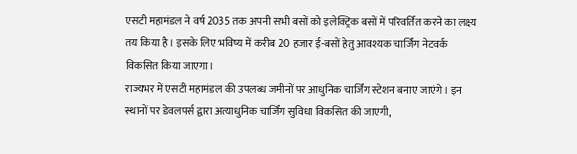एसटी महामंडल ने वर्ष 2035 तक अपनी सभी बसों को इलेक्ट्रिक बसों में परिवर्तित करने का लक्ष्य तय किया है। इसके लिए भविष्य में करीब 20 हजार ई-बसों हेतु आवश्यक चार्जिंग नेटवर्क विकसित किया जाएगा।
राज्यभर में एसटी महामंडल की उपलब्ध जमीनों पर आधुनिक चार्जिंग स्टेशन बनाए जाएंगे। इन स्थानों पर डेवलपर्स द्वारा अत्याधुनिक चार्जिंग सुविधा विकसित की जाएगी,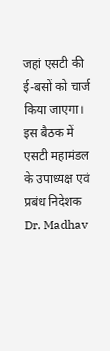जहां एसटी की ई-बसों को चार्ज किया जाएगा।
इस बैठक में एसटी महामंडल के उपाध्यक्ष एवं प्रबंध निदेशक Dr. Madhav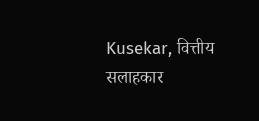Kusekar, वित्तीय सलाहकार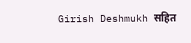Girish Deshmukh सहित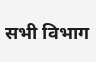सभी विभाग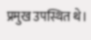प्रमुख उपस्थित थे।